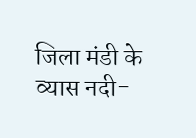जिला मंडी के व्यास नदी-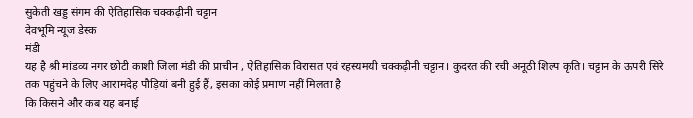सुकेती खड्ड संगम की ऐतिहासिक चक्कढ़ीनी चट्टान
देवभूमि न्यूज डेस्क
मंडी
यह है श्री मांडव्य नगर छोटी काशी जिला मंडी की प्राचीन , ऐतिहासिक विरासत एवं रहस्यमयी चक्कढ़ीनी चट्टान। कुदरत की रची अनूठी शिल्प कृति। चट्टान के ऊपरी सिरे तक पहुंचने के लिए आरामदेह पौड़ियां बनी हुई हैं, इसका कोई प्रमाण नहीं मिलता है
कि किसने और कब यह बनाई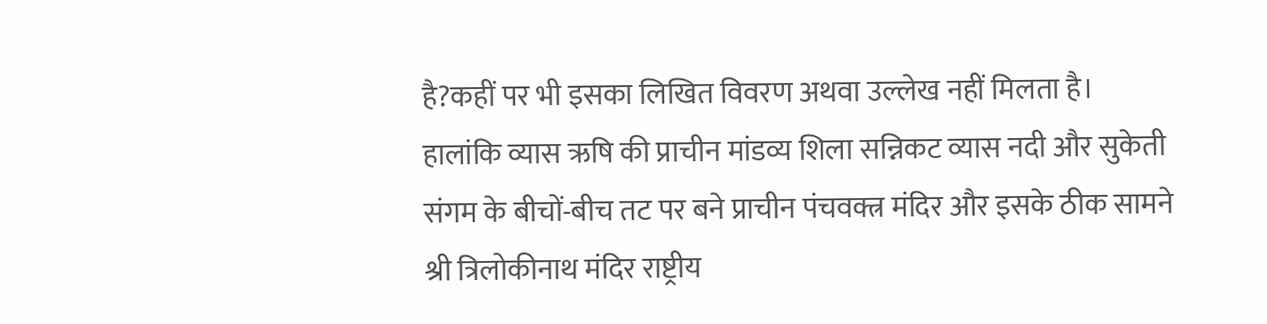है?कहीं पर भी इसका लिखित विवरण अथवा उल्लेख नहीं मिलता है। हालांकि व्यास ऋषि की प्राचीन मांडव्य शिला सन्निकट व्यास नदी और सुकेती संगम के बीचों-बीच तट पर बने प्राचीन पंचवक्त्र मंदिर और इसके ठीक सामने श्री त्रिलोकीनाथ मंदिर राष्ट्रीय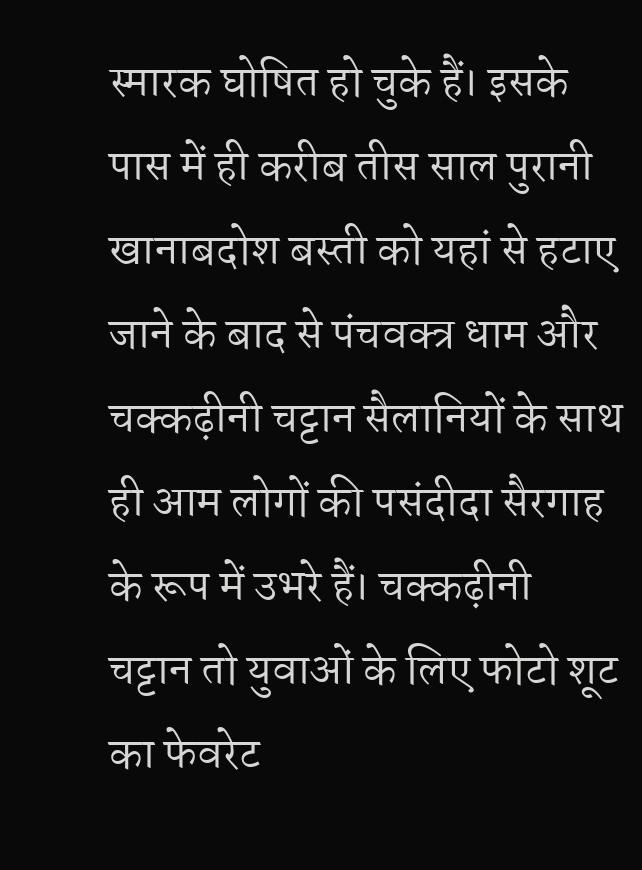स्मारक घोषित हो चुके हैं। इसके पास में ही करीब तीस साल पुरानी खानाबदोश बस्ती को यहां से हटाए जाने के बाद से पंचवक्त्र धाम और चक्कढ़ीनी चट्टान सैलानियों के साथ ही आम लोगों की पसंदीदा सैरगाह के रूप में उभरे हैं। चक्कढ़ीनी चट्टान तो युवाओं के लिए फोटो शूट का फेवरेट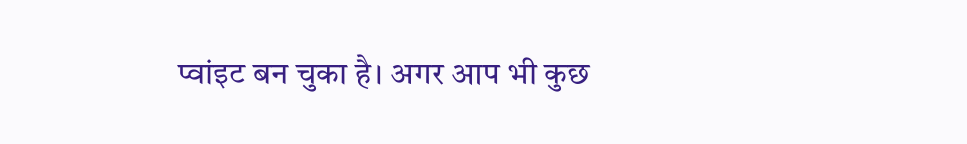प्वांइट बन चुका है। अगर आप भी कुछ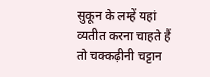सुकून के लम्हें यहां व्यतीत करना चाहते हैं तो चक्कढ़ीनी चट्टान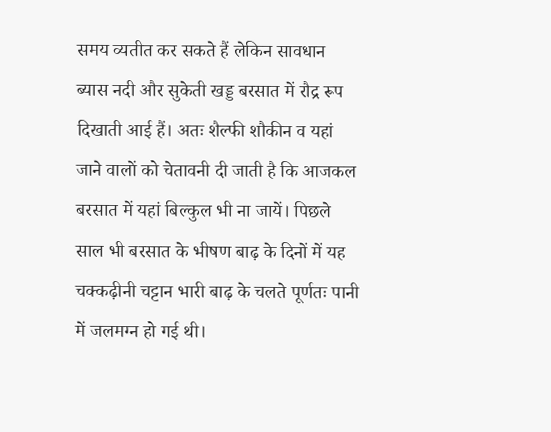समय व्यतीत कर सकते हैं लेकिन सावधान ब्यास नदी और सुकेती खड्ड बरसात में रौद्र रूप दिखाती आई हैं। अतः शैल्फी शौकीन व यहां जाने वालों को चेतावनी दी जाती है कि आजकल बरसात में यहां बिल्कुल भी ना जायें। पिछले साल भी बरसात के भीषण बाढ़ के दिनों में यह चक्कढ़ीनी चट्टान भारी बाढ़ के चलते पूर्णतः पानी में जलमग्न हो गई थी।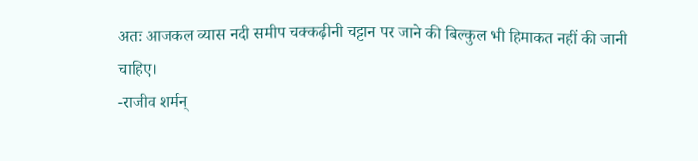अतः आजकल व्यास नदी समीप चक्कढ़ीनी चट्टान पर जाने की बिल्कुल भी हिमाकत नहीं की जानी चाहिए।
-राजीव शर्मन्